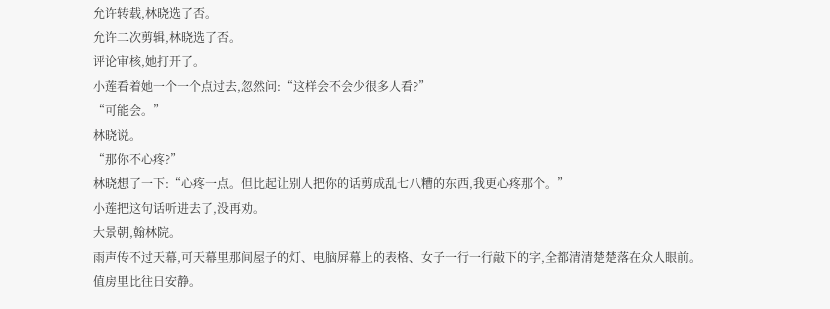允许转载,林晓选了否。
允许二次剪辑,林晓选了否。
评论审核,她打开了。
小莲看着她一个一个点过去,忽然问:“这样会不会少很多人看?”
“可能会。”
林晓说。
“那你不心疼?”
林晓想了一下:“心疼一点。但比起让别人把你的话剪成乱七八糟的东西,我更心疼那个。”
小莲把这句话听进去了,没再劝。
大景朝,翰林院。
雨声传不过天幕,可天幕里那间屋子的灯、电脑屏幕上的表格、女子一行一行敲下的字,全都清清楚楚落在众人眼前。
值房里比往日安静。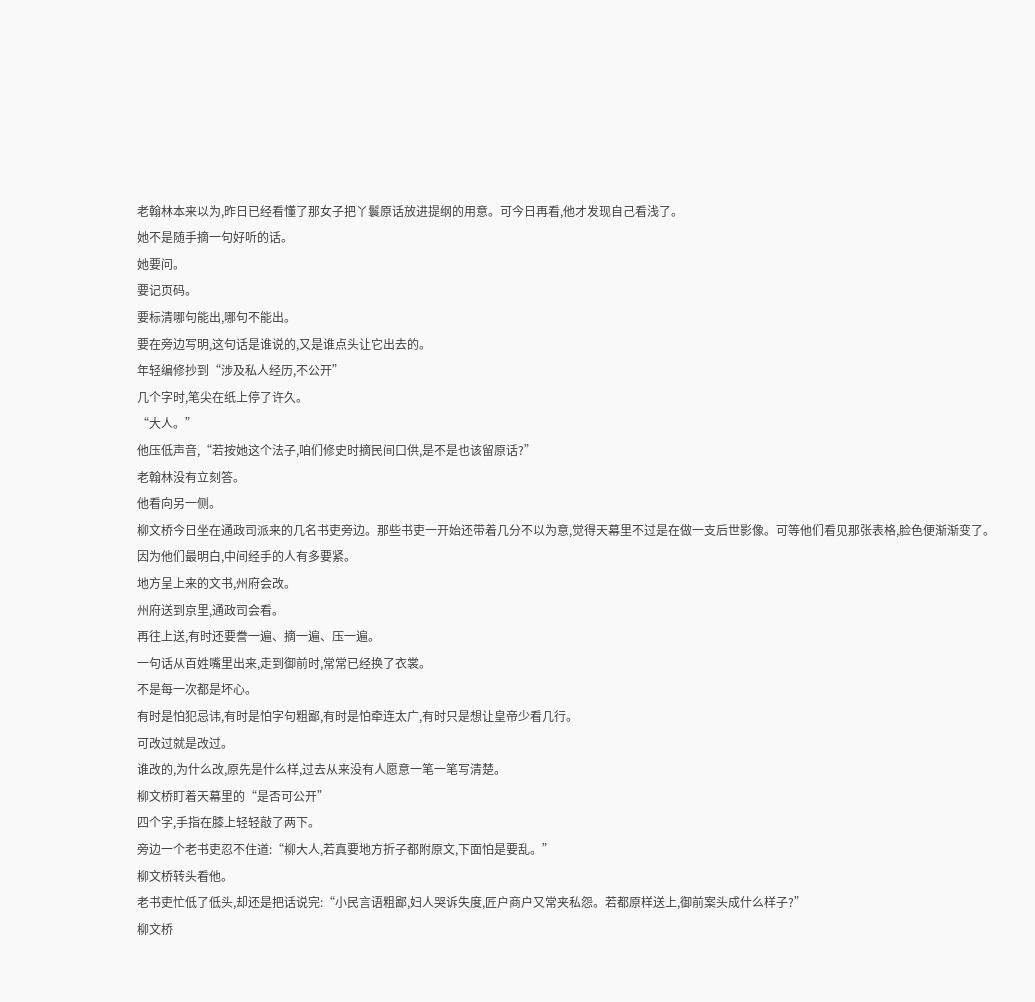老翰林本来以为,昨日已经看懂了那女子把丫鬟原话放进提纲的用意。可今日再看,他才发现自己看浅了。
她不是随手摘一句好听的话。
她要问。
要记页码。
要标清哪句能出,哪句不能出。
要在旁边写明,这句话是谁说的,又是谁点头让它出去的。
年轻编修抄到“涉及私人经历,不公开”
几个字时,笔尖在纸上停了许久。
“大人。”
他压低声音,“若按她这个法子,咱们修史时摘民间口供,是不是也该留原话?”
老翰林没有立刻答。
他看向另一侧。
柳文桥今日坐在通政司派来的几名书吏旁边。那些书吏一开始还带着几分不以为意,觉得天幕里不过是在做一支后世影像。可等他们看见那张表格,脸色便渐渐变了。
因为他们最明白,中间经手的人有多要紧。
地方呈上来的文书,州府会改。
州府送到京里,通政司会看。
再往上送,有时还要誊一遍、摘一遍、压一遍。
一句话从百姓嘴里出来,走到御前时,常常已经换了衣裳。
不是每一次都是坏心。
有时是怕犯忌讳,有时是怕字句粗鄙,有时是怕牵连太广,有时只是想让皇帝少看几行。
可改过就是改过。
谁改的,为什么改,原先是什么样,过去从来没有人愿意一笔一笔写清楚。
柳文桥盯着天幕里的“是否可公开”
四个字,手指在膝上轻轻敲了两下。
旁边一个老书吏忍不住道:“柳大人,若真要地方折子都附原文,下面怕是要乱。”
柳文桥转头看他。
老书吏忙低了低头,却还是把话说完:“小民言语粗鄙,妇人哭诉失度,匠户商户又常夹私怨。若都原样送上,御前案头成什么样子?”
柳文桥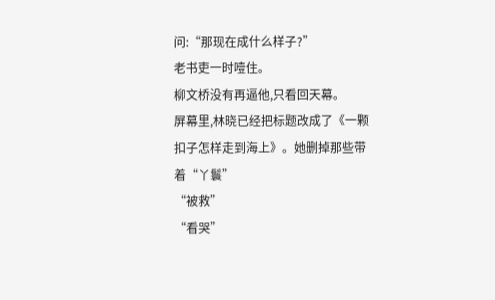问:“那现在成什么样子?”
老书吏一时噎住。
柳文桥没有再逼他,只看回天幕。
屏幕里,林晓已经把标题改成了《一颗扣子怎样走到海上》。她删掉那些带着“丫鬟”
“被救”
“看哭”